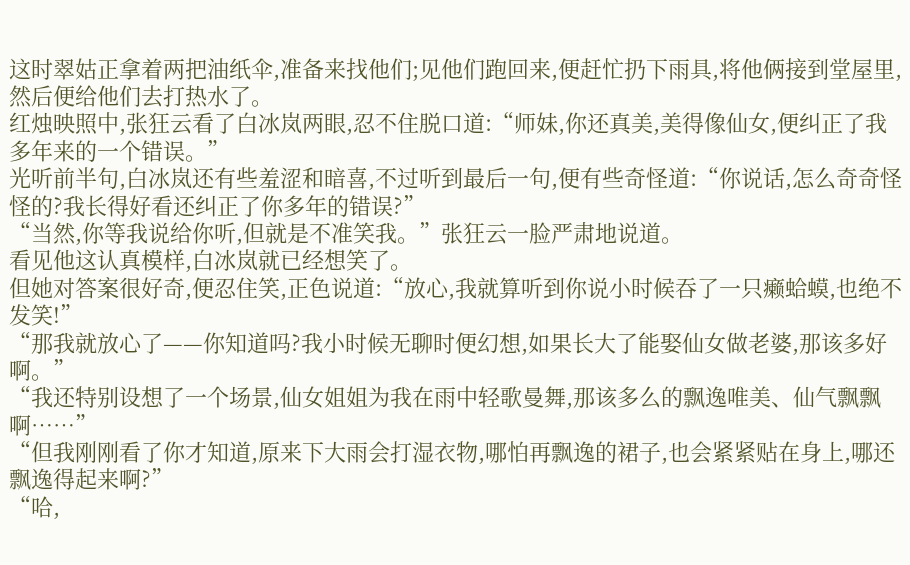这时翠姑正拿着两把油纸伞,准备来找他们;见他们跑回来,便赶忙扔下雨具,将他俩接到堂屋里,然后便给他们去打热水了。
红烛映照中,张狂云看了白冰岚两眼,忍不住脱口道:“师妹,你还真美,美得像仙女,便纠正了我多年来的一个错误。”
光听前半句,白冰岚还有些羞涩和暗喜,不过听到最后一句,便有些奇怪道:“你说话,怎么奇奇怪怪的?我长得好看还纠正了你多年的错误?”
“当然,你等我说给你听,但就是不准笑我。”张狂云一脸严肃地说道。
看见他这认真模样,白冰岚就已经想笑了。
但她对答案很好奇,便忍住笑,正色说道:“放心,我就算听到你说小时候吞了一只癞蛤蟆,也绝不发笑!”
“那我就放心了——你知道吗?我小时候无聊时便幻想,如果长大了能娶仙女做老婆,那该多好啊。”
“我还特别设想了一个场景,仙女姐姐为我在雨中轻歌曼舞,那该多么的飘逸唯美、仙气飘飘啊……”
“但我刚刚看了你才知道,原来下大雨会打湿衣物,哪怕再飘逸的裙子,也会紧紧贴在身上,哪还飘逸得起来啊?”
“哈,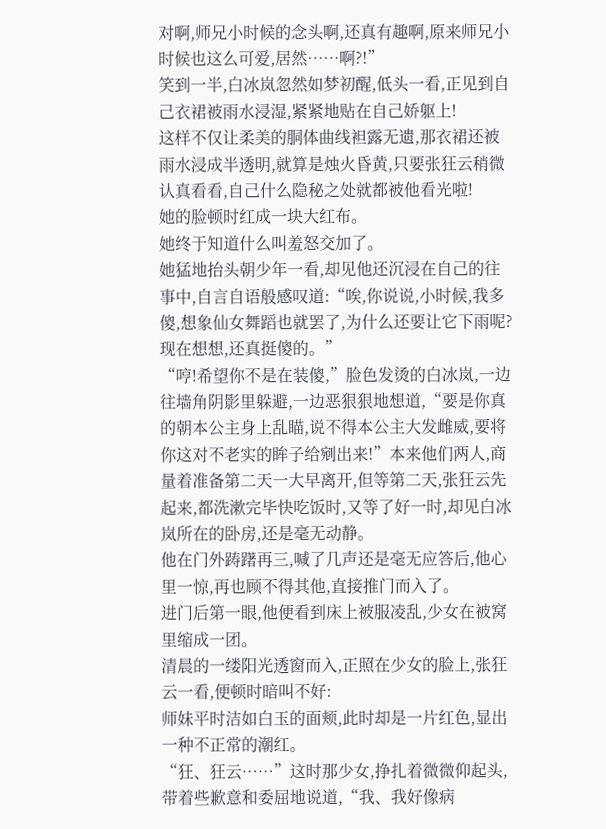对啊,师兄小时候的念头啊,还真有趣啊,原来师兄小时候也这么可爱,居然……啊?!”
笑到一半,白冰岚忽然如梦初醒,低头一看,正见到自己衣裙被雨水浸湿,紧紧地贴在自己娇躯上!
这样不仅让柔美的胴体曲线袒露无遗,那衣裙还被雨水浸成半透明,就算是烛火昏黄,只要张狂云稍微认真看看,自己什么隐秘之处就都被他看光啦!
她的脸顿时红成一块大红布。
她终于知道什么叫羞怒交加了。
她猛地抬头朝少年一看,却见他还沉浸在自己的往事中,自言自语般感叹道:“唉,你说说,小时候,我多傻,想象仙女舞蹈也就罢了,为什么还要让它下雨呢?现在想想,还真挺傻的。”
“哼!希望你不是在装傻,”脸色发烫的白冰岚,一边往墙角阴影里躲避,一边恶狠狠地想道,“要是你真的朝本公主身上乱瞄,说不得本公主大发雌威,要将你这对不老实的眸子给剜出来!”本来他们两人,商量着准备第二天一大早离开,但等第二天,张狂云先起来,都洗漱完毕快吃饭时,又等了好一时,却见白冰岚所在的卧房,还是毫无动静。
他在门外踌躇再三,喊了几声还是毫无应答后,他心里一惊,再也顾不得其他,直接推门而入了。
进门后第一眼,他便看到床上被服凌乱,少女在被窝里缩成一团。
清晨的一缕阳光透窗而入,正照在少女的脸上,张狂云一看,便顿时暗叫不好:
师妹平时洁如白玉的面颊,此时却是一片红色,显出一种不正常的潮红。
“狂、狂云……”这时那少女,挣扎着微微仰起头,带着些歉意和委屈地说道,“我、我好像病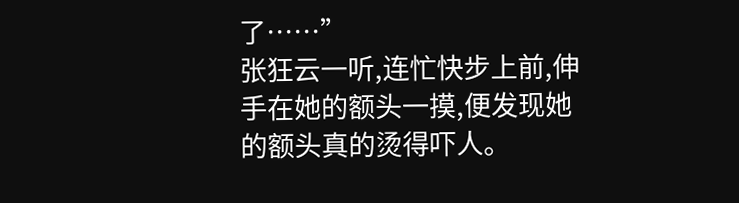了……”
张狂云一听,连忙快步上前,伸手在她的额头一摸,便发现她的额头真的烫得吓人。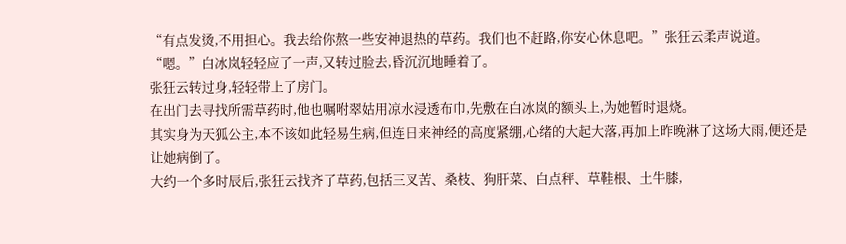“有点发烫,不用担心。我去给你熬一些安神退热的草药。我们也不赶路,你安心休息吧。”张狂云柔声说道。
“嗯。”白冰岚轻轻应了一声,又转过脸去,昏沉沉地睡着了。
张狂云转过身,轻轻带上了房门。
在出门去寻找所需草药时,他也嘱咐翠姑用凉水浸透布巾,先敷在白冰岚的额头上,为她暂时退烧。
其实身为天狐公主,本不该如此轻易生病,但连日来神经的高度紧绷,心绪的大起大落,再加上昨晚淋了这场大雨,便还是让她病倒了。
大约一个多时辰后,张狂云找齐了草药,包括三叉苦、桑枝、狗肝菜、白点秤、草鞋根、土牛膝,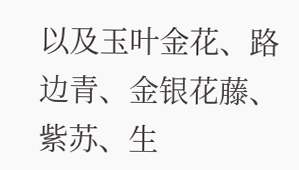以及玉叶金花、路边青、金银花藤、紫苏、生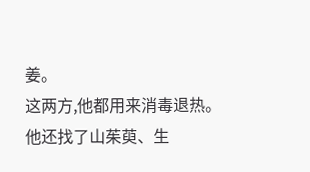姜。
这两方,他都用来消毒退热。
他还找了山茱萸、生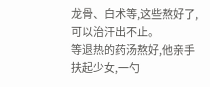龙骨、白术等,这些熬好了,可以治汗出不止。
等退热的药汤熬好,他亲手扶起少女,一勺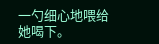一勺细心地喂给她喝下。